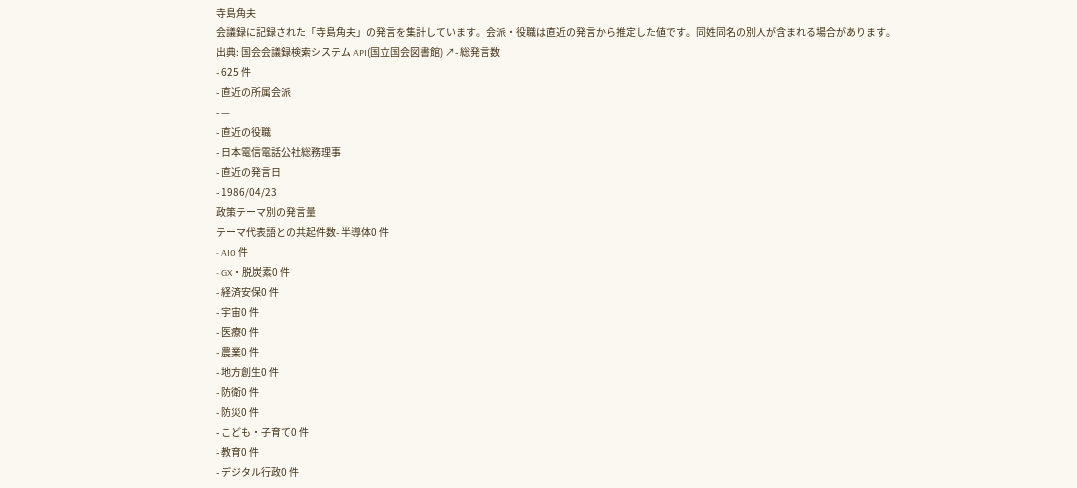寺島角夫
会議録に記録された「寺島角夫」の発言を集計しています。会派・役職は直近の発言から推定した値です。同姓同名の別人が含まれる場合があります。
出典: 国会会議録検索システム API(国立国会図書館) ↗- 総発言数
- 625 件
- 直近の所属会派
- —
- 直近の役職
- 日本電信電話公社総務理事
- 直近の発言日
- 1986/04/23
政策テーマ別の発言量
テーマ代表語との共起件数- 半導体0 件
- AI0 件
- GX・脱炭素0 件
- 経済安保0 件
- 宇宙0 件
- 医療0 件
- 農業0 件
- 地方創生0 件
- 防衛0 件
- 防災0 件
- こども・子育て0 件
- 教育0 件
- デジタル行政0 件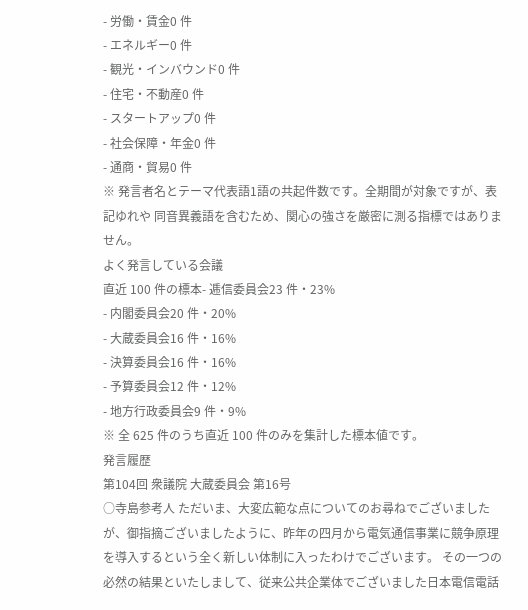- 労働・賃金0 件
- エネルギー0 件
- 観光・インバウンド0 件
- 住宅・不動産0 件
- スタートアップ0 件
- 社会保障・年金0 件
- 通商・貿易0 件
※ 発言者名とテーマ代表語1語の共起件数です。全期間が対象ですが、表記ゆれや 同音異義語を含むため、関心の強さを厳密に測る指標ではありません。
よく発言している会議
直近 100 件の標本- 逓信委員会23 件・23%
- 内閣委員会20 件・20%
- 大蔵委員会16 件・16%
- 決算委員会16 件・16%
- 予算委員会12 件・12%
- 地方行政委員会9 件・9%
※ 全 625 件のうち直近 100 件のみを集計した標本値です。
発言履歴
第104回 衆議院 大蔵委員会 第16号
○寺島参考人 ただいま、大変広範な点についてのお尋ねでございましたが、御指摘ございましたように、昨年の四月から電気通信事業に競争原理を導入するという全く新しい体制に入ったわけでございます。 その一つの必然の結果といたしまして、従来公共企業体でございました日本電信電話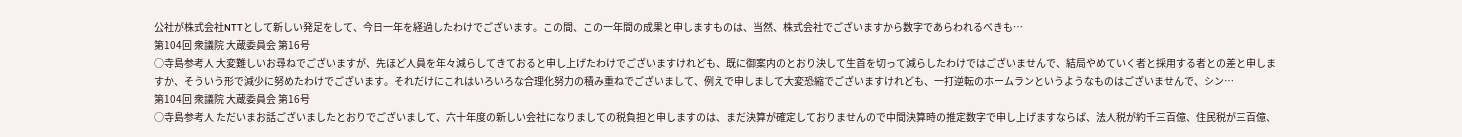公社が株式会社NTTとして新しい発足をして、今日一年を経過したわけでございます。この間、この一年間の成果と申しますものは、当然、株式会社でございますから数字であらわれるべきも…
第104回 衆議院 大蔵委員会 第16号
○寺島参考人 大変難しいお尋ねでございますが、先ほど人員を年々減らしてきておると申し上げたわけでございますけれども、既に御案内のとおり決して生首を切って減らしたわけではございませんで、結局やめていく者と採用する者との差と申しますか、そういう形で減少に努めたわけでございます。それだけにこれはいろいろな合理化努力の積み重ねでございまして、例えで申しまして大変恐縮でございますけれども、一打逆転のホームランというようなものはございませんで、シン…
第104回 衆議院 大蔵委員会 第16号
○寺島参考人 ただいまお話ございましたとおりでございまして、六十年度の新しい会社になりましての税負担と申しますのは、まだ決算が確定しておりませんので中間決算時の推定数字で申し上げますならば、法人税が約千三百億、住民税が三百億、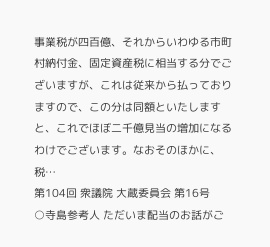事業税が四百億、それからいわゆる市町村納付金、固定資産税に相当する分でございますが、これは従来から払っておりますので、この分は同額といたしますと、これでほぼ二千億見当の増加になるわけでございます。なおそのほかに、税…
第104回 衆議院 大蔵委員会 第16号
○寺島参考人 ただいま配当のお話がご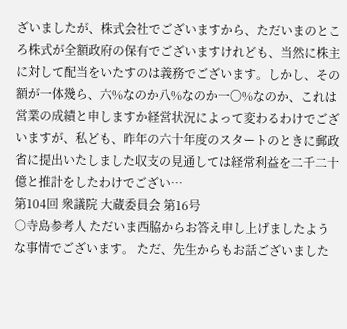ざいましたが、株式会社でございますから、ただいまのところ株式が全額政府の保有でございますけれども、当然に株主に対して配当をいたすのは義務でございます。しかし、その額が一体幾ら、六%なのか八%なのか一〇%なのか、これは営業の成績と申しますか経営状況によって変わるわけでございますが、私ども、昨年の六十年度のスタートのときに郵政省に提出いたしました収支の見通しては経常利益を二千二十億と推計をしたわけでござい…
第104回 衆議院 大蔵委員会 第16号
○寺島参考人 ただいま西脇からお答え申し上げましたような事情でございます。 ただ、先生からもお話ございました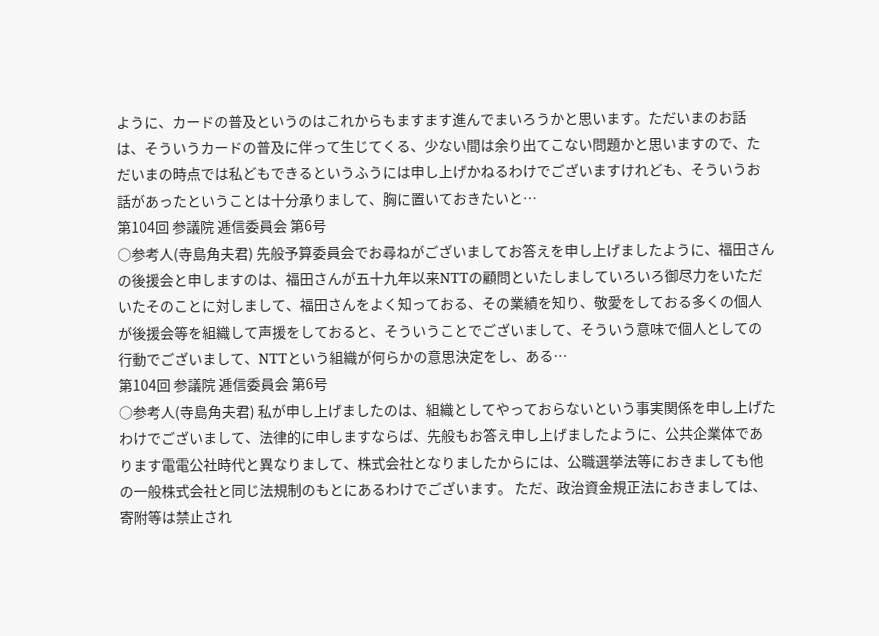ように、カードの普及というのはこれからもますます進んでまいろうかと思います。ただいまのお話は、そういうカードの普及に伴って生じてくる、少ない間は余り出てこない問題かと思いますので、ただいまの時点では私どもできるというふうには申し上げかねるわけでございますけれども、そういうお話があったということは十分承りまして、胸に置いておきたいと…
第104回 参議院 逓信委員会 第6号
○参考人(寺島角夫君) 先般予算委員会でお尋ねがございましてお答えを申し上げましたように、福田さんの後援会と申しますのは、福田さんが五十九年以来NTTの顧問といたしましていろいろ御尽力をいただいたそのことに対しまして、福田さんをよく知っておる、その業績を知り、敬愛をしておる多くの個人が後援会等を組織して声援をしておると、そういうことでございまして、そういう意味で個人としての行動でございまして、NTTという組織が何らかの意思決定をし、ある…
第104回 参議院 逓信委員会 第6号
○参考人(寺島角夫君) 私が申し上げましたのは、組織としてやっておらないという事実関係を申し上げたわけでございまして、法律的に申しますならば、先般もお答え申し上げましたように、公共企業体であります電電公社時代と異なりまして、株式会社となりましたからには、公職選挙法等におきましても他の一般株式会社と同じ法規制のもとにあるわけでございます。 ただ、政治資金規正法におきましては、寄附等は禁止され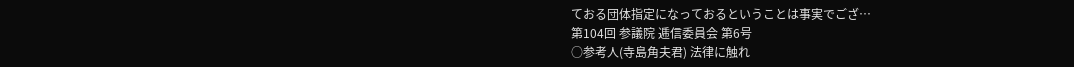ておる団体指定になっておるということは事実でござ…
第104回 参議院 逓信委員会 第6号
○参考人(寺島角夫君) 法律に触れ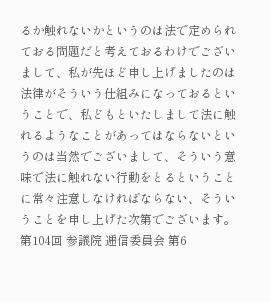るか触れないかというのは法で定められておる問題だと考えておるわけでございまして、私が先ほど申し上げましたのは法律がそういう仕組みになっておるということで、私どもといたしまして法に触れるようなことがあってはならないというのは当然でございまして、そういう意味で法に触れない行動をとるということに常々注意しなければならない、そういうことを申し上げた次第でございます。
第104回 参議院 逓信委員会 第6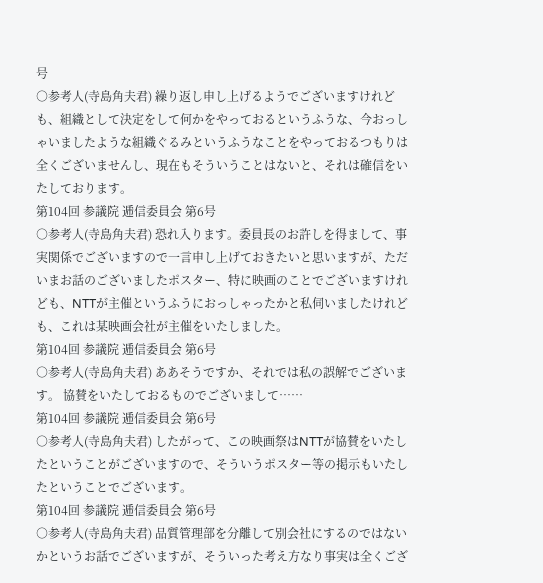号
○参考人(寺島角夫君) 繰り返し申し上げるようでございますけれども、組織として決定をして何かをやっておるというふうな、今おっしゃいましたような組織ぐるみというふうなことをやっておるつもりは全くございませんし、現在もそういうことはないと、それは確信をいたしております。
第104回 参議院 逓信委員会 第6号
○参考人(寺島角夫君) 恐れ入ります。委員長のお許しを得まして、事実関係でございますので一言申し上げておきたいと思いますが、ただいまお話のございましたポスター、特に映画のことでございますけれども、NTTが主催というふうにおっしゃったかと私伺いましたけれども、これは某映画会社が主催をいたしました。
第104回 参議院 逓信委員会 第6号
○参考人(寺島角夫君) ああそうですか、それでは私の誤解でございます。 協賛をいたしておるものでございまして……
第104回 参議院 逓信委員会 第6号
○参考人(寺島角夫君) したがって、この映画祭はNTTが協賛をいたしたということがございますので、そういうポスター等の掲示もいたしたということでございます。
第104回 参議院 逓信委員会 第6号
○参考人(寺島角夫君) 品質管理部を分離して別会社にするのではないかというお話でございますが、そういった考え方なり事実は全くござ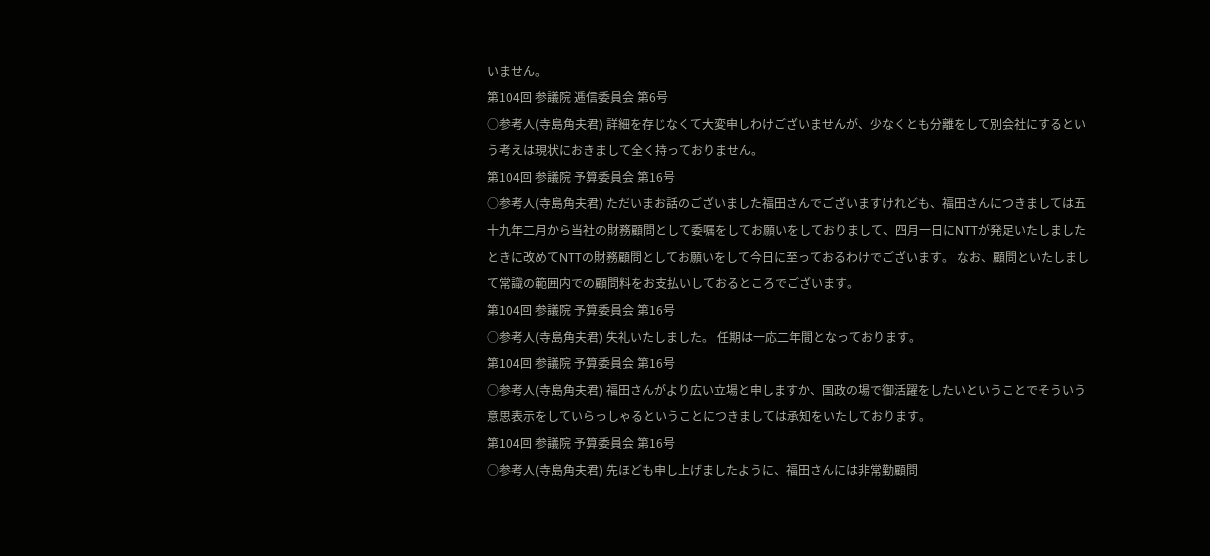いません。
第104回 参議院 逓信委員会 第6号
○参考人(寺島角夫君) 詳細を存じなくて大変申しわけございませんが、少なくとも分離をして別会社にするという考えは現状におきまして全く持っておりません。
第104回 参議院 予算委員会 第16号
○参考人(寺島角夫君) ただいまお話のございました福田さんでございますけれども、福田さんにつきましては五十九年二月から当社の財務顧問として委嘱をしてお願いをしておりまして、四月一日にNTTが発足いたしましたときに改めてNTTの財務顧問としてお願いをして今日に至っておるわけでございます。 なお、顧問といたしまして常識の範囲内での顧問料をお支払いしておるところでございます。
第104回 参議院 予算委員会 第16号
○参考人(寺島角夫君) 失礼いたしました。 任期は一応二年間となっております。
第104回 参議院 予算委員会 第16号
○参考人(寺島角夫君) 福田さんがより広い立場と申しますか、国政の場で御活躍をしたいということでそういう意思表示をしていらっしゃるということにつきましては承知をいたしております。
第104回 参議院 予算委員会 第16号
○参考人(寺島角夫君) 先ほども申し上げましたように、福田さんには非常勤顧問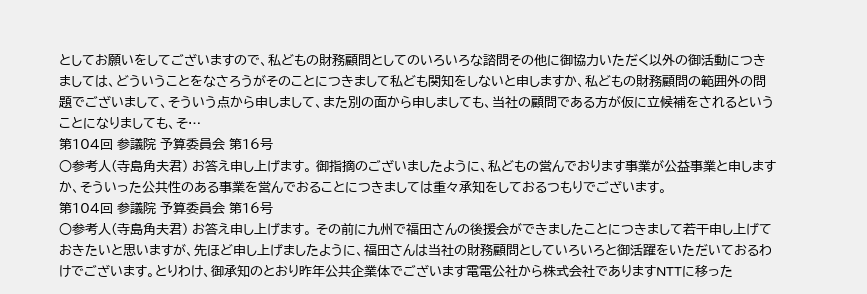としてお願いをしてございますので、私どもの財務顧問としてのいろいろな諮問その他に御協力いただく以外の御活動につきましては、どういうことをなさろうがそのことにつきまして私ども関知をしないと申しますか、私どもの財務顧問の範囲外の問題でございまして、そういう点から申しまして、また別の面から申しましても、当社の顧問である方が仮に立候補をされるということになりましても、そ…
第104回 参議院 予算委員会 第16号
○参考人(寺島角夫君) お答え申し上げます。 御指摘のございましたように、私どもの営んでおります事業が公益事業と申しますか、そういった公共性のある事業を営んでおることにつきましては重々承知をしておるつもりでございます。
第104回 参議院 予算委員会 第16号
○参考人(寺島角夫君) お答え申し上げます。 その前に九州で福田さんの後援会ができましたことにつきまして若干申し上げておきたいと思いますが、先ほど申し上げましたように、福田さんは当社の財務顧問としていろいろと御活躍をいただいておるわけでございます。とりわけ、御承知のとおり昨年公共企業体でございます電電公社から株式会社でありますNTTに移った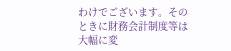わけでございます。そのときに財務会計制度等は大幅に変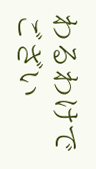わるわけでござい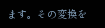ます。その変換を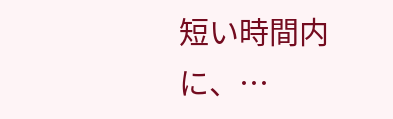短い時間内に、…